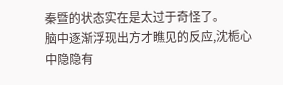秦暨的状态实在是太过于奇怪了。
脑中逐渐浮现出方才瞧见的反应,沈栀心中隐隐有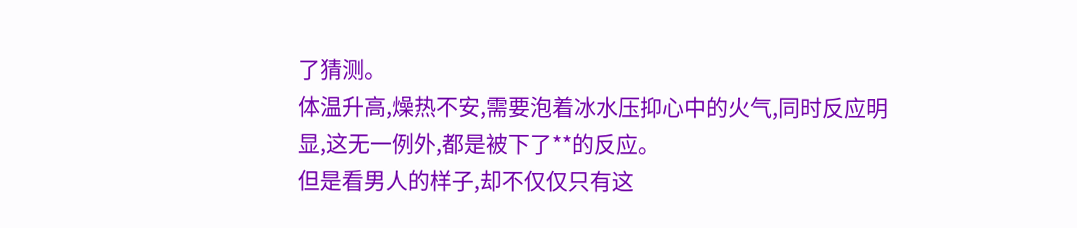了猜测。
体温升高,燥热不安,需要泡着冰水压抑心中的火气,同时反应明显,这无一例外,都是被下了**的反应。
但是看男人的样子,却不仅仅只有这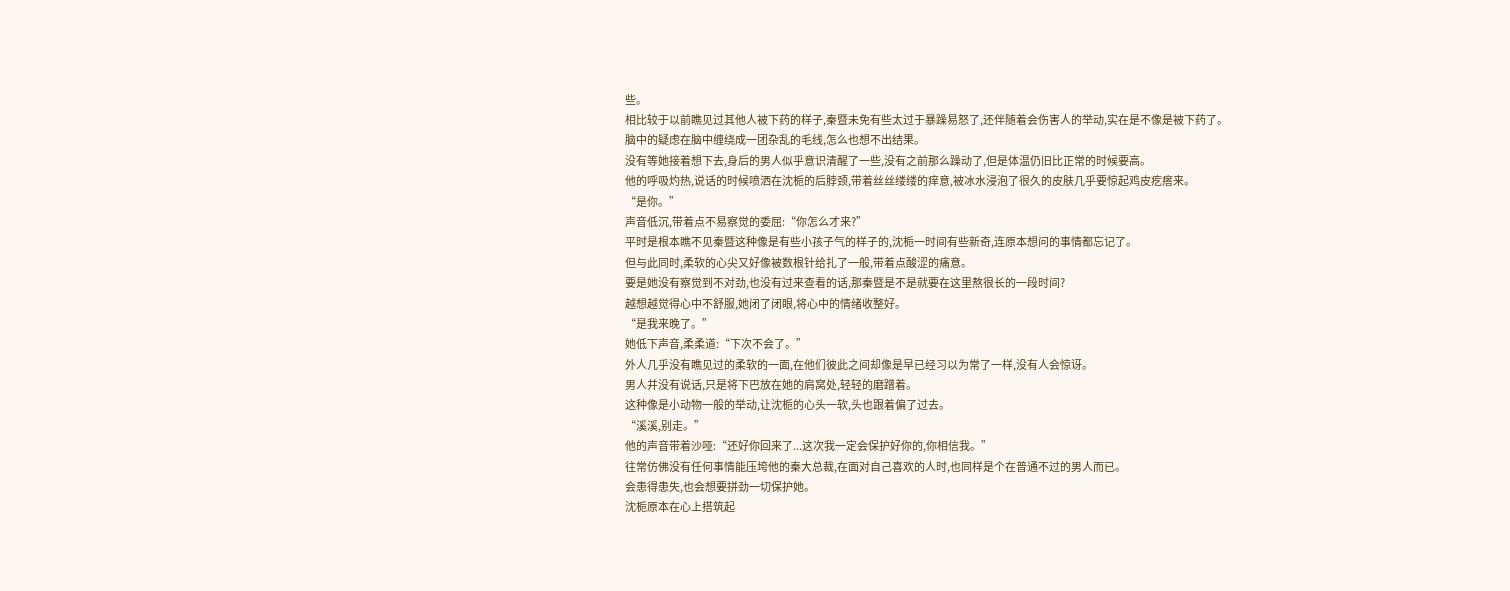些。
相比较于以前瞧见过其他人被下药的样子,秦暨未免有些太过于暴躁易怒了,还伴随着会伤害人的举动,实在是不像是被下药了。
脑中的疑虑在脑中缠绕成一团杂乱的毛线,怎么也想不出结果。
没有等她接着想下去,身后的男人似乎意识清醒了一些,没有之前那么躁动了,但是体温仍旧比正常的时候要高。
他的呼吸灼热,说话的时候喷洒在沈栀的后脖颈,带着丝丝缕缕的痒意,被冰水浸泡了很久的皮肤几乎要惊起鸡皮疙瘩来。
“是你。”
声音低沉,带着点不易察觉的委屈:“你怎么才来?”
平时是根本瞧不见秦暨这种像是有些小孩子气的样子的,沈栀一时间有些新奇,连原本想问的事情都忘记了。
但与此同时,柔软的心尖又好像被数根针给扎了一般,带着点酸涩的痛意。
要是她没有察觉到不对劲,也没有过来查看的话,那秦暨是不是就要在这里熬很长的一段时间?
越想越觉得心中不舒服,她闭了闭眼,将心中的情绪收整好。
“是我来晚了。”
她低下声音,柔柔道:“下次不会了。”
外人几乎没有瞧见过的柔软的一面,在他们彼此之间却像是早已经习以为常了一样,没有人会惊讶。
男人并没有说话,只是将下巴放在她的肩窝处,轻轻的磨蹭着。
这种像是小动物一般的举动,让沈栀的心头一软,头也跟着偏了过去。
“溪溪,别走。”
他的声音带着沙哑:“还好你回来了...这次我一定会保护好你的,你相信我。”
往常仿佛没有任何事情能压垮他的秦大总裁,在面对自己喜欢的人时,也同样是个在普通不过的男人而已。
会患得患失,也会想要拼劲一切保护她。
沈栀原本在心上搭筑起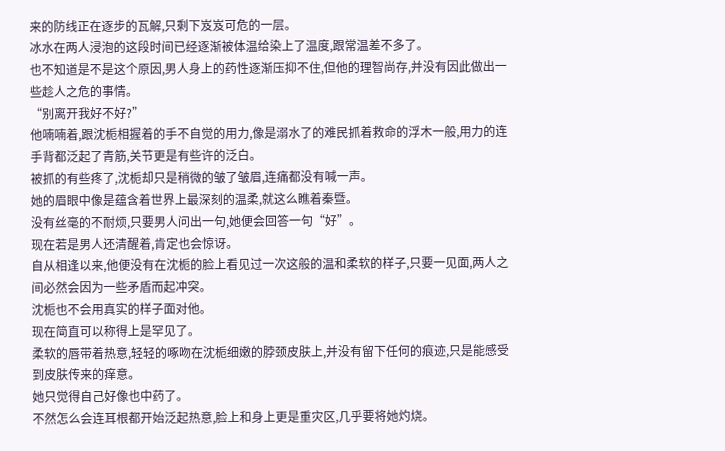来的防线正在逐步的瓦解,只剩下岌岌可危的一层。
冰水在两人浸泡的这段时间已经逐渐被体温给染上了温度,跟常温差不多了。
也不知道是不是这个原因,男人身上的药性逐渐压抑不住,但他的理智尚存,并没有因此做出一些趁人之危的事情。
“别离开我好不好?”
他喃喃着,跟沈栀相握着的手不自觉的用力,像是溺水了的难民抓着救命的浮木一般,用力的连手背都泛起了青筋,关节更是有些许的泛白。
被抓的有些疼了,沈栀却只是稍微的皱了皱眉,连痛都没有喊一声。
她的眉眼中像是蕴含着世界上最深刻的温柔,就这么瞧着秦暨。
没有丝毫的不耐烦,只要男人问出一句,她便会回答一句“好”。
现在若是男人还清醒着,肯定也会惊讶。
自从相逢以来,他便没有在沈栀的脸上看见过一次这般的温和柔软的样子,只要一见面,两人之间必然会因为一些矛盾而起冲突。
沈栀也不会用真实的样子面对他。
现在简直可以称得上是罕见了。
柔软的唇带着热意,轻轻的啄吻在沈栀细嫩的脖颈皮肤上,并没有留下任何的痕迹,只是能感受到皮肤传来的痒意。
她只觉得自己好像也中药了。
不然怎么会连耳根都开始泛起热意,脸上和身上更是重灾区,几乎要将她灼烧。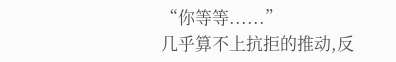“你等等......”
几乎算不上抗拒的推动,反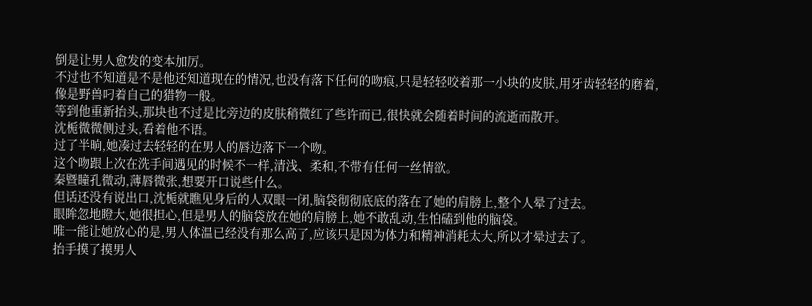倒是让男人愈发的变本加厉。
不过也不知道是不是他还知道现在的情况,也没有落下任何的吻痕,只是轻轻咬着那一小块的皮肤,用牙齿轻轻的磨着,像是野兽叼着自己的猎物一般。
等到他重新抬头,那块也不过是比旁边的皮肤稍微红了些许而已,很快就会随着时间的流逝而散开。
沈栀微微侧过头,看着他不语。
过了半晌,她凑过去轻轻的在男人的唇边落下一个吻。
这个吻跟上次在洗手间遇见的时候不一样,清浅、柔和,不带有任何一丝情欲。
秦暨瞳孔微动,薄唇微张,想要开口说些什么。
但话还没有说出口,沈栀就瞧见身后的人双眼一闭,脑袋彻彻底底的落在了她的肩膀上,整个人晕了过去。
眼眸忽地瞪大,她很担心,但是男人的脑袋放在她的肩膀上,她不敢乱动,生怕磕到他的脑袋。
唯一能让她放心的是,男人体温已经没有那么高了,应该只是因为体力和精神消耗太大,所以才晕过去了。
抬手摸了摸男人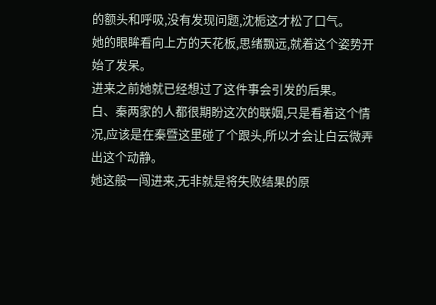的额头和呼吸,没有发现问题,沈栀这才松了口气。
她的眼眸看向上方的天花板,思绪飘远,就着这个姿势开始了发呆。
进来之前她就已经想过了这件事会引发的后果。
白、秦两家的人都很期盼这次的联姻,只是看着这个情况,应该是在秦暨这里碰了个跟头,所以才会让白云微弄出这个动静。
她这般一闯进来,无非就是将失败结果的原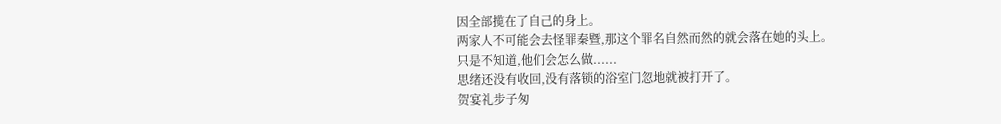因全部揽在了自己的身上。
两家人不可能会去怪罪秦暨,那这个罪名自然而然的就会落在她的头上。
只是不知道,他们会怎么做......
思绪还没有收回,没有落锁的浴室门忽地就被打开了。
贺宴礼步子匆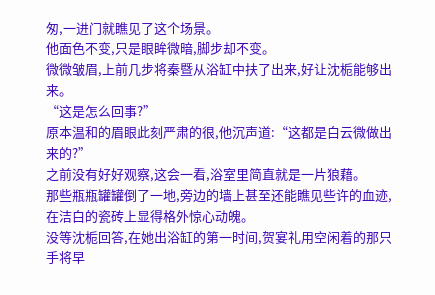匆,一进门就瞧见了这个场景。
他面色不变,只是眼眸微暗,脚步却不变。
微微皱眉,上前几步将秦暨从浴缸中扶了出来,好让沈栀能够出来。
“这是怎么回事?”
原本温和的眉眼此刻严肃的很,他沉声道:“这都是白云微做出来的?”
之前没有好好观察,这会一看,浴室里简直就是一片狼藉。
那些瓶瓶罐罐倒了一地,旁边的墙上甚至还能瞧见些许的血迹,在洁白的瓷砖上显得格外惊心动魄。
没等沈栀回答,在她出浴缸的第一时间,贺宴礼用空闲着的那只手将早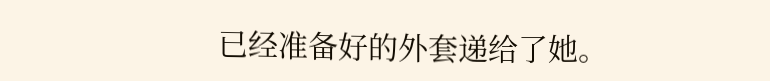已经准备好的外套递给了她。